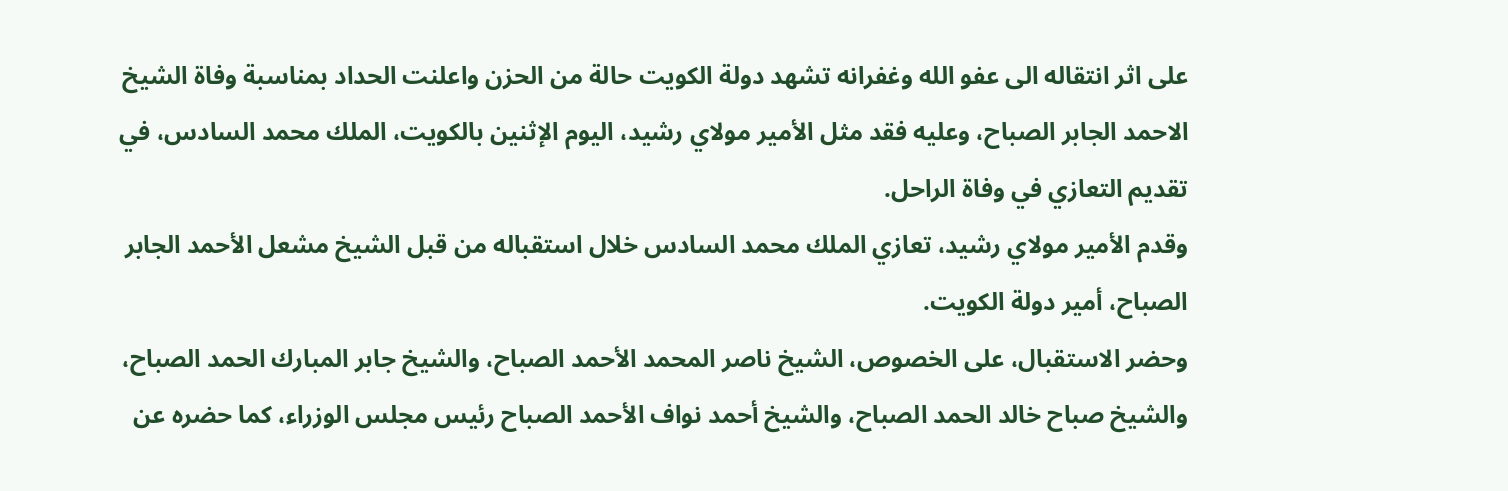على اثر انتقاله الى عفو الله وغفرانه تشهد دولة الكويت حالة من الحزن واعلنت الحداد بمناسبة وفاة الشيخ الاحمد الجابر الصباح، وعليه فقد مثل الأمير مولاي رشيد، اليوم الإثنين بالكويت، الملك محمد السادس، في تقديم التعازي في وفاة الراحل.
وقدم الأمير مولاي رشيد، تعازي الملك محمد السادس خلال استقباله من قبل الشيخ مشعل الأحمد الجابر الصباح، أمير دولة الكويت.
وحضر الاستقبال، على الخصوص، الشيخ ناصر المحمد الأحمد الصباح، والشيخ جابر المبارك الحمد الصباح، والشيخ صباح خالد الحمد الصباح، والشيخ أحمد نواف الأحمد الصباح رئيس مجلس الوزراء، كما حضره عن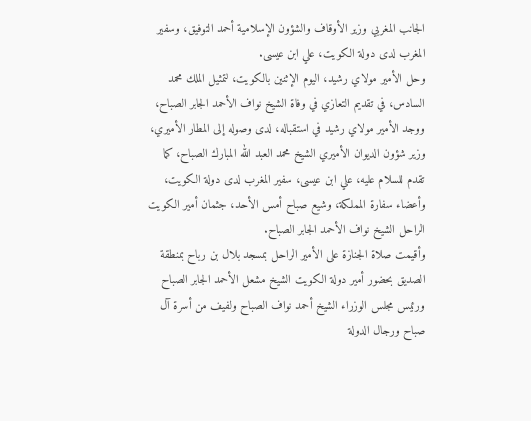الجانب المغربي وزير الأوقاف والشؤون الإسلامية أحمد التوفيق، وسفير المغرب لدى دولة الكويت، علي ابن عيسى.
وحل الأمير مولاي رشيد، اليوم الإثنين بالكويت، لتمثيل الملك محمد السادس، في تقديم التعازي في وفاة الشيخ نواف الأحمد الجابر الصباح، ووجد الأمير مولاي رشيد في استقباله، لدى وصوله إلى المطار الأميري، وزير شؤون الديوان الأميري الشيخ محمد العبد الله المبارك الصباح، كما تقدم للسلام عليه، علي ابن عيسى، سفير المغرب لدى دولة الكويت، وأعضاء سفارة المملكة، وشيع صباح أمس الأحد، جثمان أمير الكويت الراحل الشيخ نواف الأحمد الجابر الصباح.
وأقيمت صلاة الجنازة على الأمير الراحل بمسجد بلال بن رباح بمنطقة الصديق بحضور أمير دولة الكويت الشيخ مشعل الأحمد الجابر الصباح ورئيس مجلس الوزراء الشيخ أحمد نواف الصباح ولفيف من أسرة آل صباح ورجال الدولة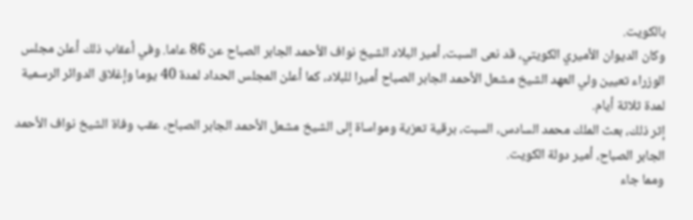بالكويت.
وكان الديوان الأميري الكويتي، قد نعى السبت، أمير البلاد الشيخ نواف الأحمد الجابر الصباح عن 86 عاما. وفي أعقاب ذلك أعلن مجلس الوزراء تعيين ولي العهد الشيخ مشعل الأحمد الجابر الصباح أميرا للبلاد، كما أعلن المجلس الحداد لمدة 40 يوما وإغلاق الدوائر الرسمية لمدة ثلاثة أيام.
إثر ذلك، بعث الملك محمد السادس، السبت، برقية تعزية ومواساة إلى الشيخ مشعل الأحمد الجابر الصباح، عقب وفاة الشيخ نواف الأحمد الجابر الصباح، أمير دولة الكويت.
ومما جاء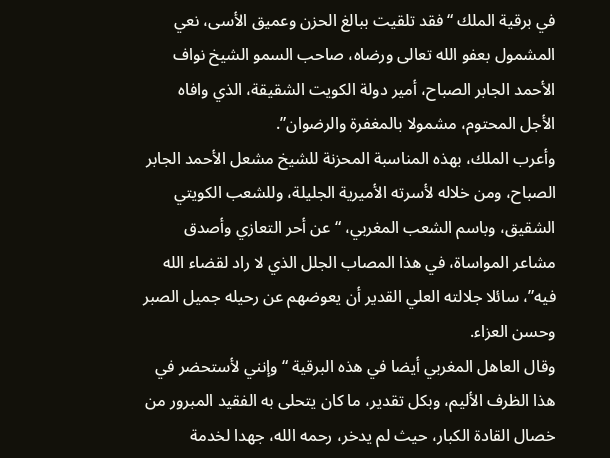في برقية الملك “فقد تلقيت ببالغ الحزن وعميق الأسى، نعي المشمول بعفو الله تعالى ورضاه، صاحب السمو الشيخ نواف الأحمد الجابر الصباح، أمير دولة الكويت الشقيقة، الذي وافاه الأجل المحتوم، مشمولا بالمغفرة والرضوان”.
وأعرب الملك، بهذه المناسبة المحزنة للشيخ مشعل الأحمد الجابر الصباح، ومن خلاله لأسرته الأميرية الجليلة، وللشعب الكويتي الشقيق، وباسم الشعب المغربي، “عن أحر التعازي وأصدق مشاعر المواساة، في هذا المصاب الجلل الذي لا راد لقضاء الله فيه”، سائلا جلالته العلي القدير أن يعوضهم عن رحيله جميل الصبر وحسن العزاء.
وقال العاهل المغربي أيضا في هذه البرقية “وإنني لأستحضر في هذا الظرف الأليم، وبكل تقدير، ما كان يتحلى به الفقيد المبرور من خصال القادة الكبار، حيث لم يدخر، رحمه الله، جهدا لخدمة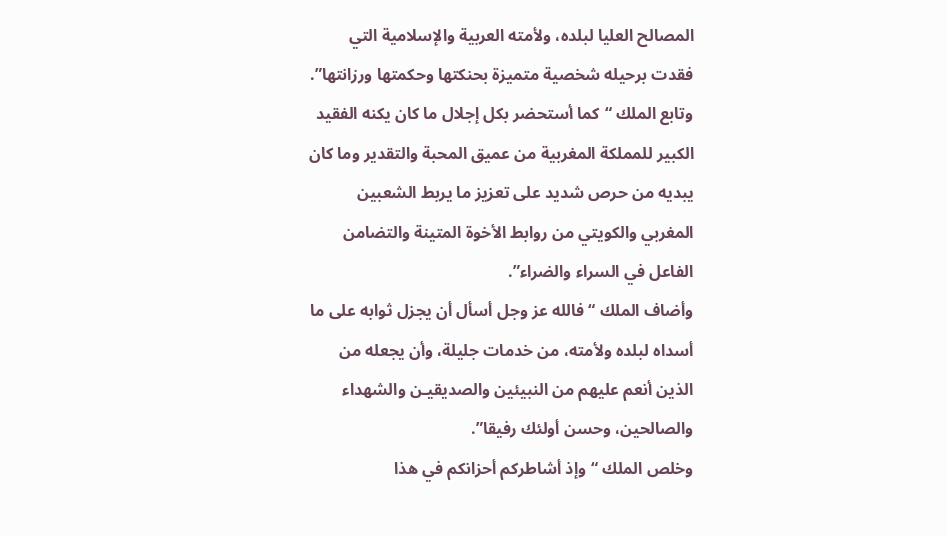المصالح العليا لبلده، ولأمته العربية والإسلامية التي فقدت برحيله شخصية متميزة بحنكتها وحكمتها ورزانتها”.
وتابع الملك “كما أستحضر بكل إجلال ما كان يكنه الفقيد الكبير للمملكة المغربية من عميق المحبة والتقدير وما كان يبديه من حرص شديد على تعزيز ما يربط الشعبين المغربي والكويتي من روابط الأخوة المتينة والتضامن الفاعل في السراء والضراء”.
وأضاف الملك “فالله عز وجل أسأل أن يجزل ثوابه على ما أسداه لبلده ولأمته، من خدمات جليلة، وأن يجعله من الذين أنعم عليهم من النبيئين والصديقيـن والشهداء والصالحين، وحسن أولئك رفيقا”.
وخلص الملك “وإذ أشاطركم أحزانكم في هذا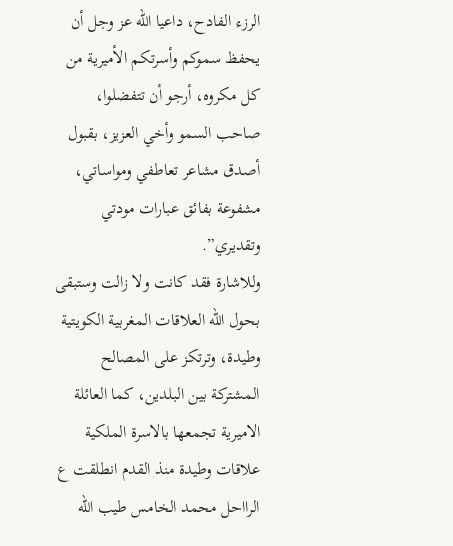الرزء الفادح، داعيا الله عز وجل أن يحفظ سموكم وأسرتكم الأميرية من كل مكروه، أرجو أن تتفضلوا، صاحب السمو وأخي العزيز، بقبول أصدق مشاعر تعاطفي ومواساتي، مشفوعة بفائق عبارات مودتي وتقديري”.
وللاشارة فقد كانت ولا زالت وستبقى بحول الله العلاقات المغربية الكويتية وطيدة، وترتكز على المصالح المشتركة بين البلدين، كما العائلة الاميرية تجمعها بالاسرة الملكية علاقات وطيدة منذ القدم انطلقت ع الرااحل محمد الخامس طيب الله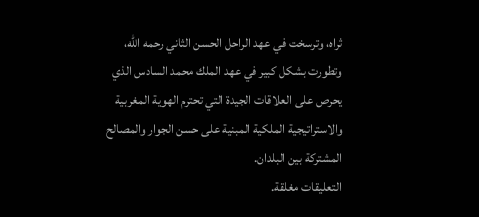ثراه، وترسخت في عهد الراحل الحسن الثاني رحمه الله، وتطورت بشكل كبير في عهد الملك محمد السادس الذي يحرص على العلاقات الجيدة التي تحترم الهوية المغربية والاستراتيجية الملكية المبنية على حسن الجوار والمصالح المشتركة بين البلدان.
التعليقات مغلقة.